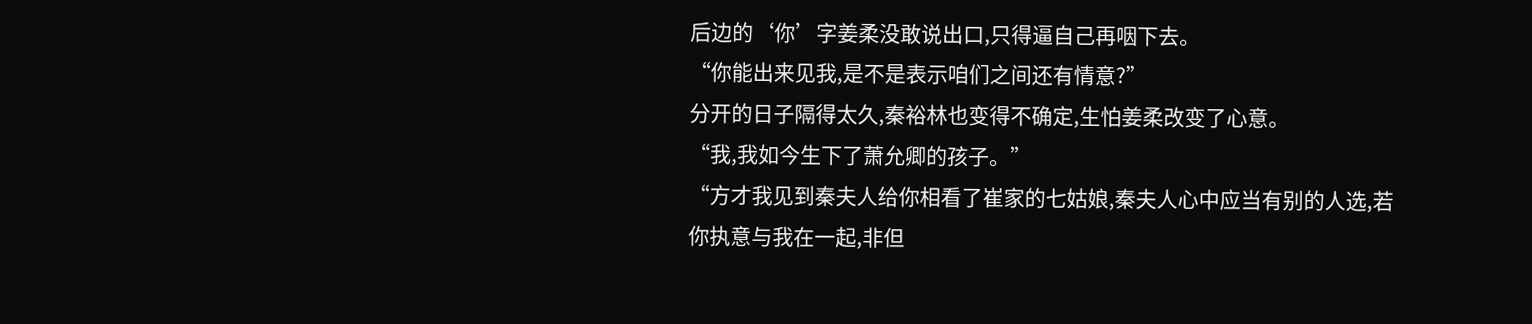后边的‘你’字姜柔没敢说出口,只得逼自己再咽下去。
“你能出来见我,是不是表示咱们之间还有情意?”
分开的日子隔得太久,秦裕林也变得不确定,生怕姜柔改变了心意。
“我,我如今生下了萧允卿的孩子。”
“方才我见到秦夫人给你相看了崔家的七姑娘,秦夫人心中应当有别的人选,若你执意与我在一起,非但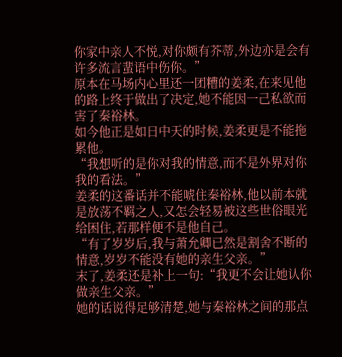你家中亲人不悦,对你颇有芥蒂,外边亦是会有许多流言蜚语中伤你。”
原本在马场内心里还一团糟的姜柔,在来见他的路上终于做出了决定,她不能因一己私欲而害了秦裕林。
如今他正是如日中天的时候,姜柔更是不能拖累他。
“我想听的是你对我的情意,而不是外界对你我的看法。”
姜柔的这番话并不能唬住秦裕林,他以前本就是放荡不羁之人,又怎会轻易被这些世俗眼光给困住,若那样便不是他自己。
“有了岁岁后,我与萧允卿已然是割舍不断的情意,岁岁不能没有她的亲生父亲。”
末了,姜柔还是补上一句:“我更不会让她认你做亲生父亲。”
她的话说得足够清楚,她与秦裕林之间的那点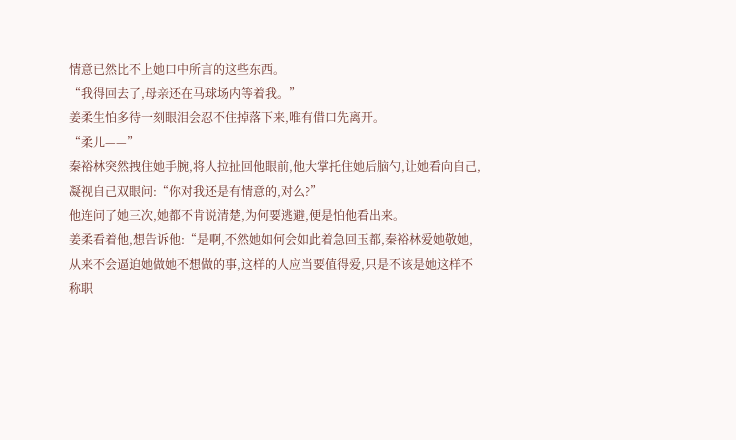情意已然比不上她口中所言的这些东西。
“我得回去了,母亲还在马球场内等着我。”
姜柔生怕多待一刻眼泪会忍不住掉落下来,唯有借口先离开。
“柔儿——”
秦裕林突然拽住她手腕,将人拉扯回他眼前,他大掌托住她后脑勺,让她看向自己,凝视自己双眼问:“你对我还是有情意的,对么?”
他连问了她三次,她都不肯说清楚,为何要逃避,便是怕他看出来。
姜柔看着他,想告诉他:“是啊,不然她如何会如此着急回玉都,秦裕林爱她敬她,从来不会逼迫她做她不想做的事,这样的人应当要值得爱,只是不该是她这样不称职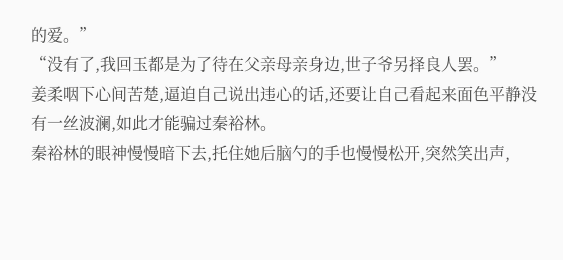的爱。”
“没有了,我回玉都是为了待在父亲母亲身边,世子爷另择良人罢。”
姜柔咽下心间苦楚,逼迫自己说出违心的话,还要让自己看起来面色平静没有一丝波澜,如此才能骗过秦裕林。
秦裕林的眼神慢慢暗下去,托住她后脑勺的手也慢慢松开,突然笑出声,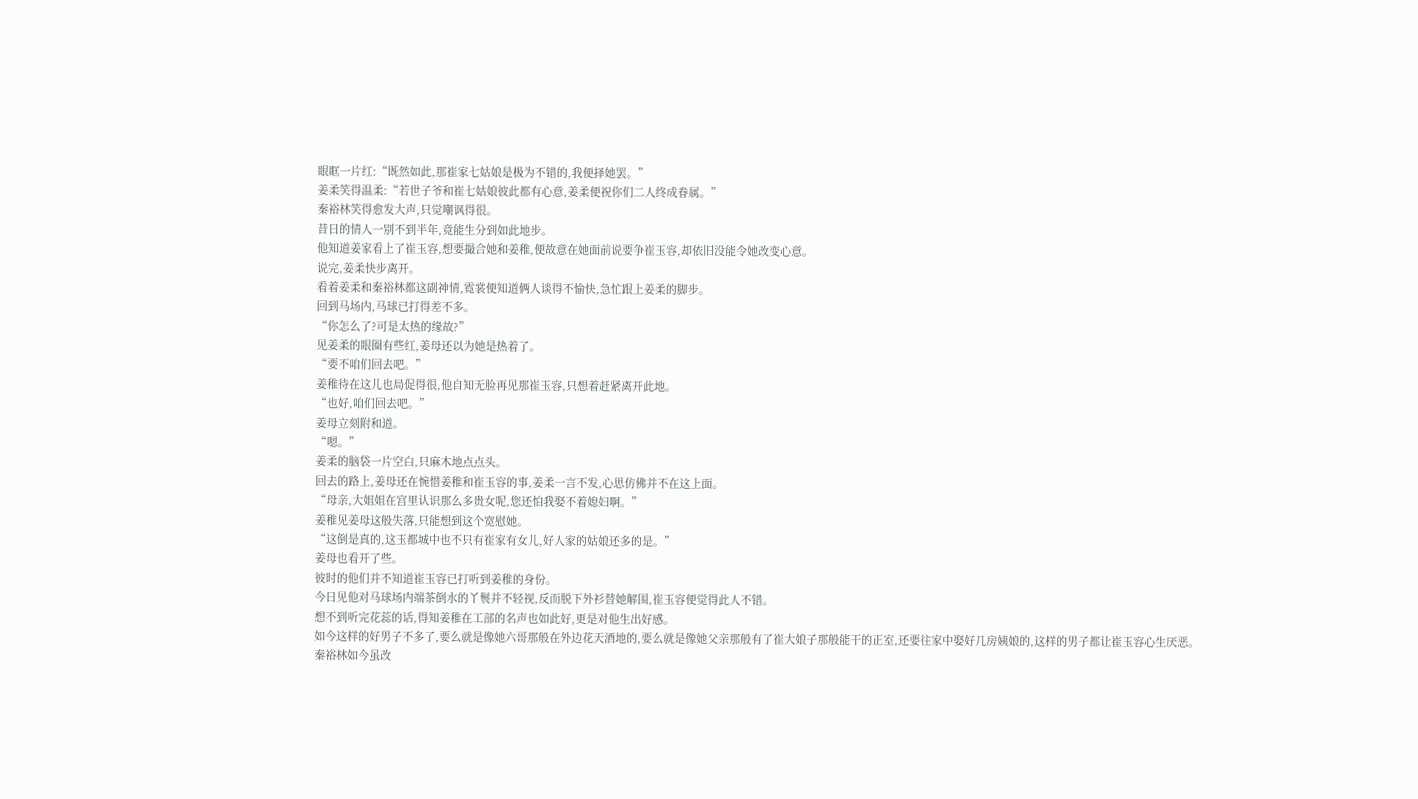眼眶一片红:“既然如此,那崔家七姑娘是极为不错的,我便择她罢。”
姜柔笑得温柔:“若世子爷和崔七姑娘彼此都有心意,姜柔便祝你们二人终成眷属。”
秦裕林笑得愈发大声,只觉嘲讽得很。
昔日的情人一别不到半年,竟能生分到如此地步。
他知道姜家看上了崔玉容,想要撮合她和姜稚,便故意在她面前说要争崔玉容,却依旧没能令她改变心意。
说完,姜柔快步离开。
看着姜柔和秦裕林都这副神情,霓裳便知道俩人谈得不愉快,急忙跟上姜柔的脚步。
回到马场内,马球已打得差不多。
“你怎么了?可是太热的缘故?”
见姜柔的眼圈有些红,姜母还以为她是热着了。
“要不咱们回去吧。”
姜稚待在这儿也局促得很,他自知无脸再见那崔玉容,只想着赶紧离开此地。
“也好,咱们回去吧。”
姜母立刻附和道。
“嗯。”
姜柔的脑袋一片空白,只麻木地点点头。
回去的路上,姜母还在惋惜姜稚和崔玉容的事,姜柔一言不发,心思仿佛并不在这上面。
“母亲,大姐姐在宫里认识那么多贵女呢,您还怕我娶不着媳妇啊。”
姜稚见姜母这般失落,只能想到这个宽慰她。
“这倒是真的,这玉都城中也不只有崔家有女儿,好人家的姑娘还多的是。”
姜母也看开了些。
彼时的他们并不知道崔玉容已打听到姜稚的身份。
今日见他对马球场内端茶倒水的丫鬟并不轻视,反而脱下外衫替她解围,崔玉容便觉得此人不错。
想不到听完花蕊的话,得知姜稚在工部的名声也如此好,更是对他生出好感。
如今这样的好男子不多了,要么就是像她六哥那般在外边花天酒地的,要么就是像她父亲那般有了崔大娘子那般能干的正室,还要往家中娶好几房姨娘的,这样的男子都让崔玉容心生厌恶。
秦裕林如今虽改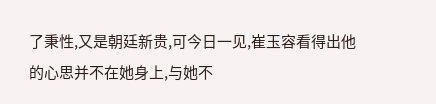了秉性,又是朝廷新贵,可今日一见,崔玉容看得出他的心思并不在她身上,与她不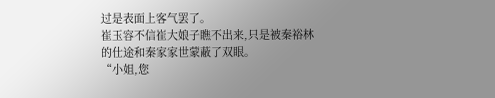过是表面上客气罢了。
崔玉容不信崔大娘子瞧不出来,只是被秦裕林的仕途和秦家家世蒙蔽了双眼。
“小姐,您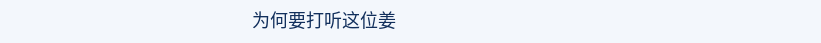为何要打听这位姜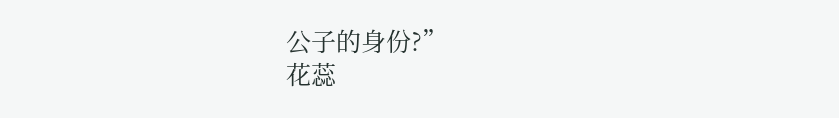公子的身份?”
花蕊